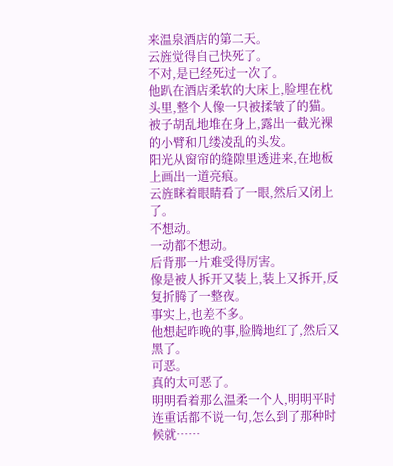来温泉酒店的第二天。
云旌觉得自己快死了。
不对,是已经死过一次了。
他趴在酒店柔软的大床上,脸埋在枕头里,整个人像一只被揉皱了的猫。
被子胡乱地堆在身上,露出一截光裸的小臂和几缕凌乱的头发。
阳光从窗帘的缝隙里透进来,在地板上画出一道亮痕。
云旌眯着眼睛看了一眼,然后又闭上了。
不想动。
一动都不想动。
后背那一片难受得厉害。
像是被人拆开又装上,装上又拆开,反复折腾了一整夜。
事实上,也差不多。
他想起昨晚的事,脸腾地红了,然后又黑了。
可恶。
真的太可恶了。
明明看着那么温柔一个人,明明平时连重话都不说一句,怎么到了那种时候就……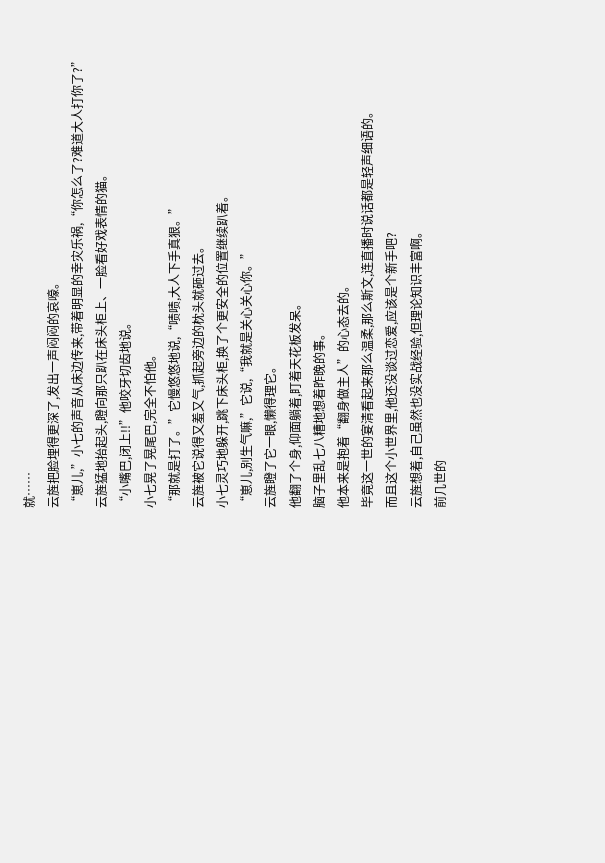就……
云旌把脸埋得更深了,发出一声闷闷的哀嚎。
“崽儿,”小七的声音从床边传来,带着明显的幸灾乐祸,“你怎么了?难道大人打你了?”
云旌猛地抬起头,瞪向那只趴在床头柜上、一脸看好戏表情的猫。
“小嘴巴,闭上!!”他咬牙切齿地说。
小七晃了晃尾巴,完全不怕他。
“那就是打了。”它慢悠悠地说,“啧啧,大人下手真狠。”
云旌被它说得又羞又气,抓起旁边的枕头就砸过去。
小七灵巧地躲开,跳下床头柜,换了个更安全的位置继续趴着。
“崽儿,别生气嘛,”它说,“我就是关心关心你。”
云旌瞪了它一眼,懒得理它。
他翻了个身,仰面躺着,盯着天花板发呆。
脑子里乱七八糟地想着昨晚的事。
他本来是抱着“翻身做主人”的心态去的。
毕竟这一世的宴清看起来那么温柔,那么斯文,连直播时说话都是轻声细语的。
而且这个小世界里,他还没谈过恋爱,应该是个新手吧?
云旌想着,自己虽然也没实战经验,但理论知识丰富啊。
前几世的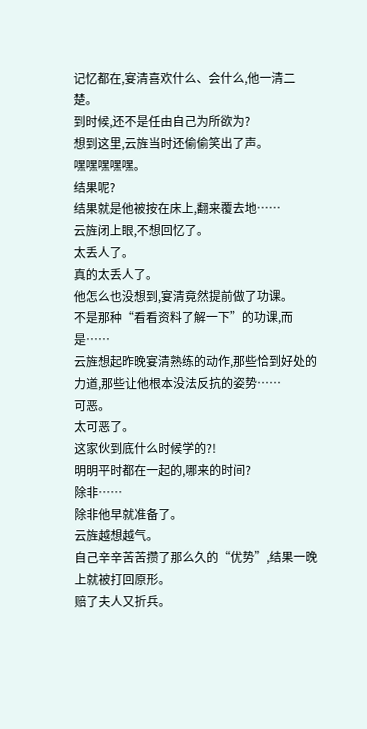记忆都在,宴清喜欢什么、会什么,他一清二楚。
到时候,还不是任由自己为所欲为?
想到这里,云旌当时还偷偷笑出了声。
嘿嘿嘿嘿嘿。
结果呢?
结果就是他被按在床上,翻来覆去地……
云旌闭上眼,不想回忆了。
太丢人了。
真的太丢人了。
他怎么也没想到,宴清竟然提前做了功课。
不是那种“看看资料了解一下”的功课,而是……
云旌想起昨晚宴清熟练的动作,那些恰到好处的力道,那些让他根本没法反抗的姿势……
可恶。
太可恶了。
这家伙到底什么时候学的?!
明明平时都在一起的,哪来的时间?
除非……
除非他早就准备了。
云旌越想越气。
自己辛辛苦苦攒了那么久的“优势”,结果一晚上就被打回原形。
赔了夫人又折兵。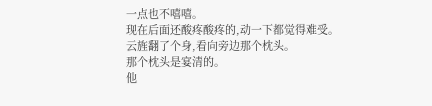一点也不嘻嘻。
现在后面还酸疼酸疼的,动一下都觉得难受。
云旌翻了个身,看向旁边那个枕头。
那个枕头是宴清的。
他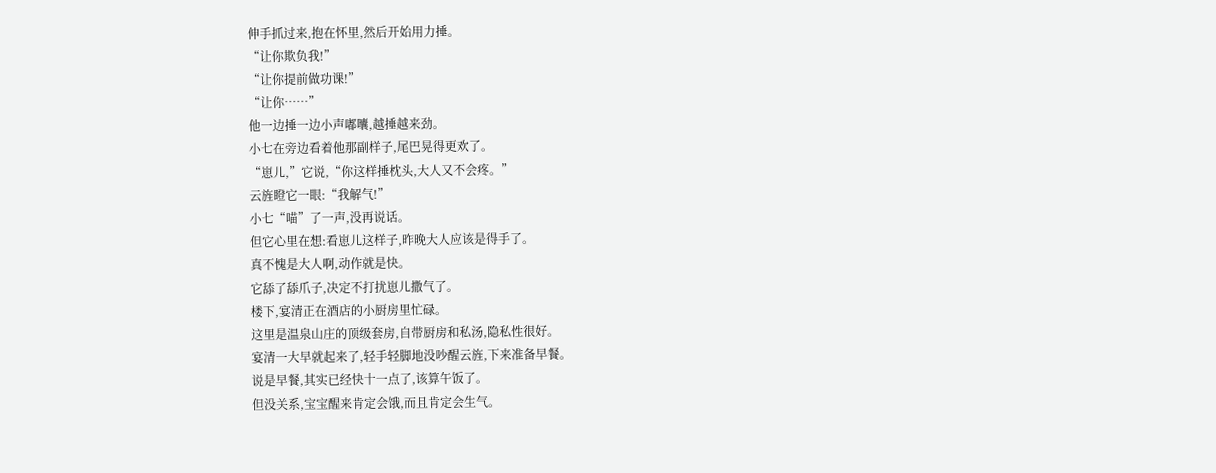伸手抓过来,抱在怀里,然后开始用力捶。
“让你欺负我!”
“让你提前做功课!”
“让你……”
他一边捶一边小声嘟囔,越捶越来劲。
小七在旁边看着他那副样子,尾巴晃得更欢了。
“崽儿,”它说,“你这样捶枕头,大人又不会疼。”
云旌瞪它一眼:“我解气!”
小七“喵”了一声,没再说话。
但它心里在想:看崽儿这样子,昨晚大人应该是得手了。
真不愧是大人啊,动作就是快。
它舔了舔爪子,决定不打扰崽儿撒气了。
楼下,宴清正在酒店的小厨房里忙碌。
这里是温泉山庄的顶级套房,自带厨房和私汤,隐私性很好。
宴清一大早就起来了,轻手轻脚地没吵醒云旌,下来准备早餐。
说是早餐,其实已经快十一点了,该算午饭了。
但没关系,宝宝醒来肯定会饿,而且肯定会生气。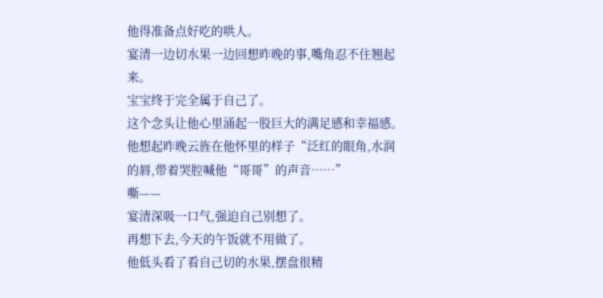他得准备点好吃的哄人。
宴清一边切水果一边回想昨晚的事,嘴角忍不住翘起来。
宝宝终于完全属于自己了。
这个念头让他心里涌起一股巨大的满足感和幸福感。
他想起昨晚云旌在他怀里的样子“泛红的眼角,水润的唇,带着哭腔喊他“哥哥”的声音……”
嘶——
宴清深吸一口气,强迫自己别想了。
再想下去,今天的午饭就不用做了。
他低头看了看自己切的水果,摆盘很精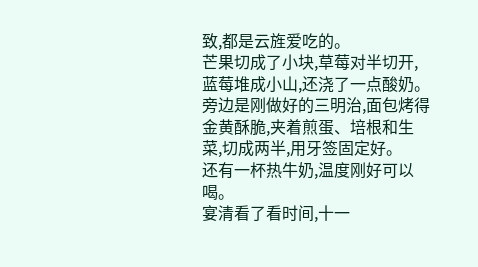致,都是云旌爱吃的。
芒果切成了小块,草莓对半切开,蓝莓堆成小山,还浇了一点酸奶。
旁边是刚做好的三明治,面包烤得金黄酥脆,夹着煎蛋、培根和生菜,切成两半,用牙签固定好。
还有一杯热牛奶,温度刚好可以喝。
宴清看了看时间,十一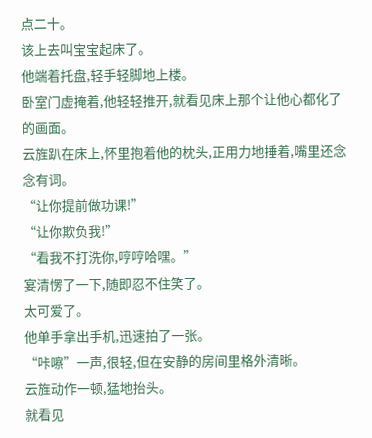点二十。
该上去叫宝宝起床了。
他端着托盘,轻手轻脚地上楼。
卧室门虚掩着,他轻轻推开,就看见床上那个让他心都化了的画面。
云旌趴在床上,怀里抱着他的枕头,正用力地捶着,嘴里还念念有词。
“让你提前做功课!”
“让你欺负我!”
“看我不打洗你,哼哼哈嘿。”
宴清愣了一下,随即忍不住笑了。
太可爱了。
他单手拿出手机,迅速拍了一张。
“咔嚓”一声,很轻,但在安静的房间里格外清晰。
云旌动作一顿,猛地抬头。
就看见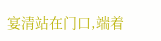宴清站在门口,端着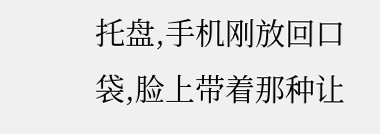托盘,手机刚放回口袋,脸上带着那种让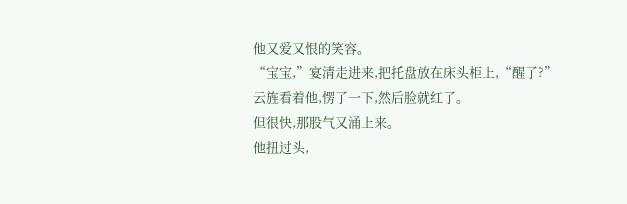他又爱又恨的笑容。
“宝宝,”宴清走进来,把托盘放在床头柜上,“醒了?”
云旌看着他,愣了一下,然后脸就红了。
但很快,那股气又涌上来。
他扭过头,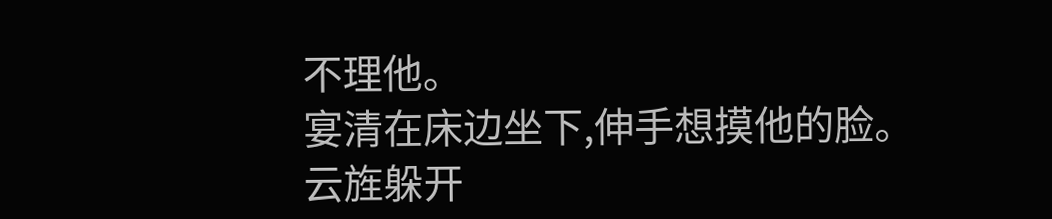不理他。
宴清在床边坐下,伸手想摸他的脸。
云旌躲开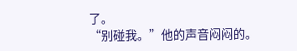了。
“别碰我。”他的声音闷闷的。